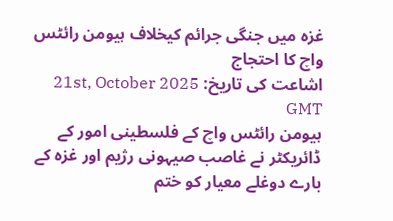غزہ میں جنگی جرائم کیخلاف ہیومن رائٹس واچ کا احتجاج
اشاعت کی تاریخ: 21st, October 2025 GMT
ہیومن رائٹس واچ کے فلسطینی امور کے ڈائریکٹر نے غاصب صیہونی رژیم اور غزہ کے بارے دوغلے معیار کو ختم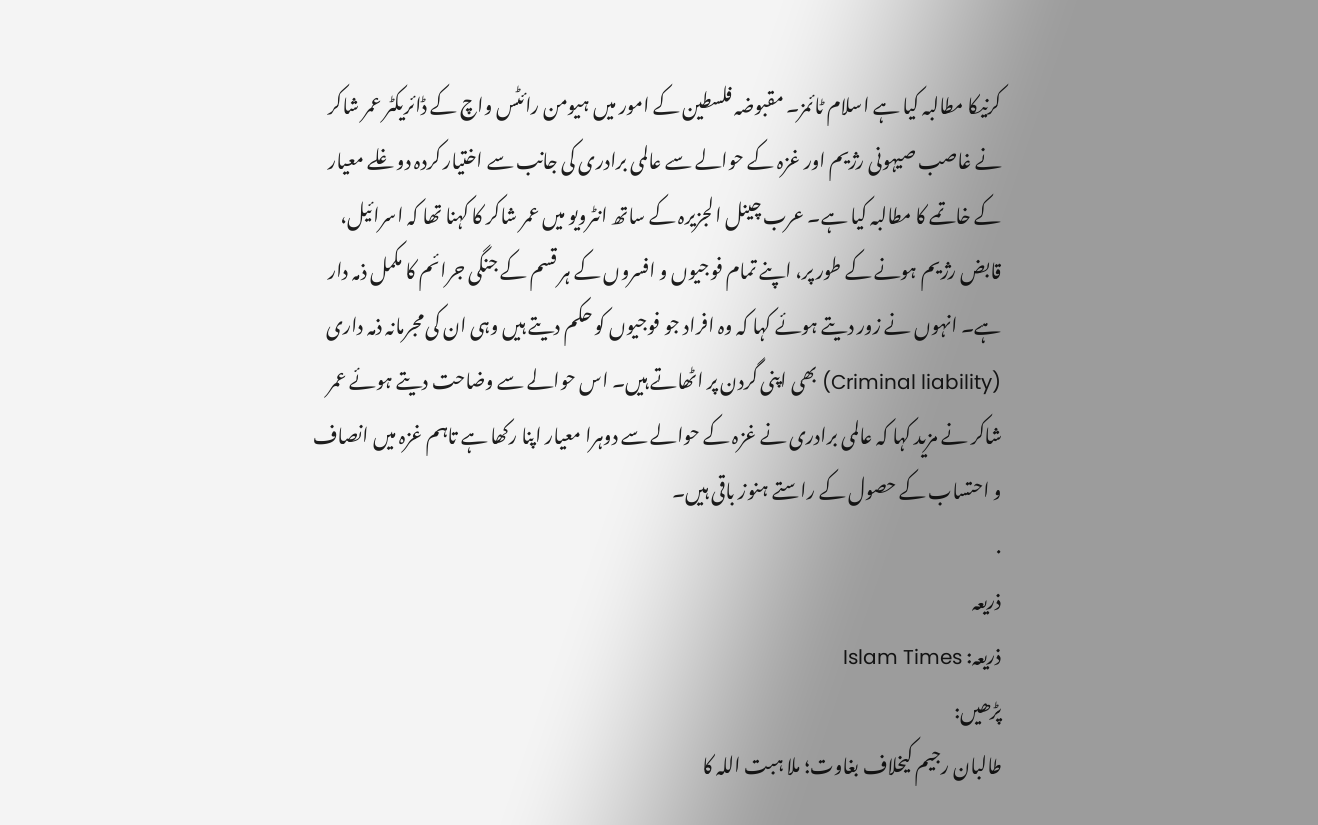کرنیکا مطالبہ کیا ہے اسلام ٹائمز۔ مقبوضہ فلسطین کے امور میں ہیومن رائٹس واچ کے ڈائریکٹر عمر شاکر نے غاصب صیہونی رژیم اور غزہ کے حوالے سے عالمی برادری کی جانب سے اختیار کردہ دوغلے معیار کے خاتمے کا مطالبہ کیا ہے۔ عرب چینل الجزیرہ کے ساتھ انٹرویو میں عمر شاکر کا کہنا تھا کہ اسرائیل، قابض رژیم ہونے کے طور پر، اپنے تمام فوجیوں و افسروں کے ہر قسم کے جنگی جرائم کا مکمل ذمہ دار ہے۔ انہوں نے زور دیتے ہوئے کہا کہ وہ افراد جو فوجیوں کو حکم دیتے ہیں وہی ان کی مجرمانہ ذمہ داری (Criminal liability) بھی اپنی گردن پر اٹھاتے ہیں۔ اس حوالے سے وضاحت دیتے ہوئے عمر شاکر نے مزید کہا کہ عالمی برادری نے غزہ کے حوالے سے دوہرا معیار اپنا رکھا ہے تاہم غزہ میں انصاف و احتساب کے حصول کے راستے ہنوز باقی ہیں۔
.
ذریعہ
ذریعہ: Islam Times
پڑھیں:
طالبان رجیم کیخلاف بغاوت؛ ملا ہبت اللہ کا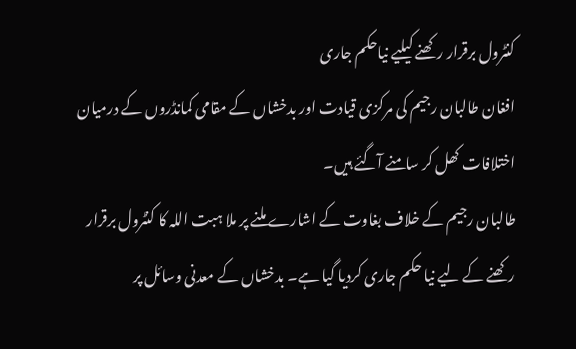کنٹرول برقرار رکھنے کیلیے نیاحکم جاری
افغان طالبان رجیم کی مرکزی قیادت اور بدخشاں کے مقامی کمانڈروں کے درمیان اختلافات کھل کر سامنے آگئے ہیں۔
طالبان رجیم کے خلاف بغاوت کے اشارے ملنے پر ملا ہبت اللہ کا کنٹرول برقرار رکھنے کے لیے نیا حکم جاری کردیا گیا ہے۔ بدخشاں کے معدنی وسائل پر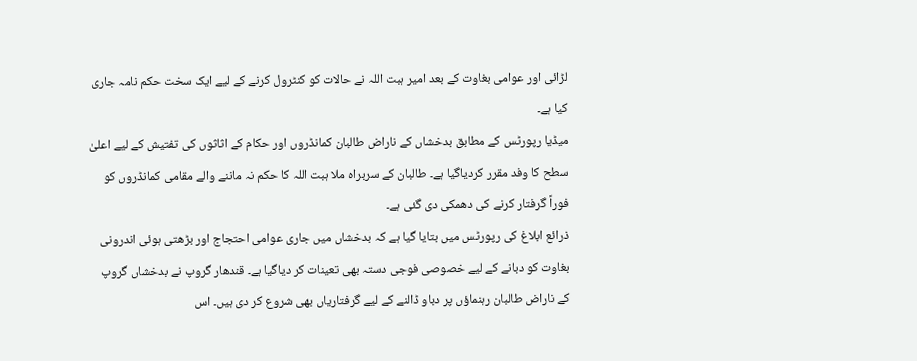لڑائی اور عوامی بغاوت کے بعد امیر ہبت اللہ نے حالات کو کنٹرول کرنے کے لیے ایک سخت حکم نامہ جاری کیا ہے۔
میڈیا رپورٹس کے مطابق بدخشاں کے ناراض طالبان کمانڈروں اور حکام کے اثاثوں کی تفتیش کے لیے اعلیٰ سطح کا وفد مقرر کردیاگیا ہے۔ طالبان کے سربراہ ملا ہبت اللہ کا حکم نہ ماننے والے مقامی کمانڈروں کو فوراً گرفتار کرنے کی دھمکی دی گئی ہے۔
ذرائع ابلاغ کی رپورٹس میں بتایا گیا ہے کہ بدخشاں میں جاری عوامی احتجاج اور بڑھتی ہوئی اندرونی بغاوت کو دبانے کے لیے خصوصی فوجی دستہ بھی تعینات کر دیاگیا ہے۔ قندھار گروپ نے بدخشاں گروپ کے ناراض طالبان رہنماؤں پر دباو ڈالنے کے لیے گرفتاریاں بھی شروع کر دی ہیں۔ اس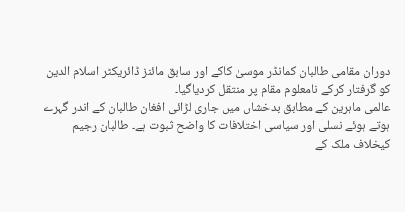دوران مقامی طالبان کمانڈر موسیٰ کاکے اور سابق مائنز ڈائریکٹر اسلام الدین کو گرفتار کرکے نامعلوم مقام پر منتقل کردیاگیا۔
عالمی ماہرین کے مطابق بدخشاں میں جاری لڑائی افغان طالبان کے اندر گہرے ہوتے ہوئے نسلی اور سیاسی اختلافات کا واضح ثبوت ہے۔ طالبان رجیم کیخلاف ملک کے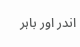اندر اور باہر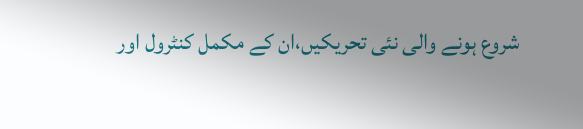شروع ہونے والی نئی تحریکیں،ان کے مکمل کنٹرول اور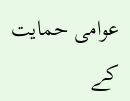عوامی حمایت کے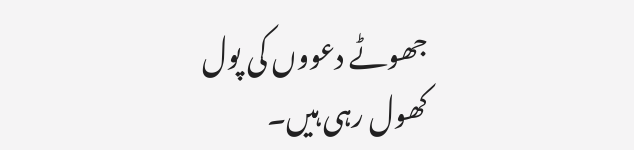جھوٹے دعووں کی پول کھول رہی ہیں۔